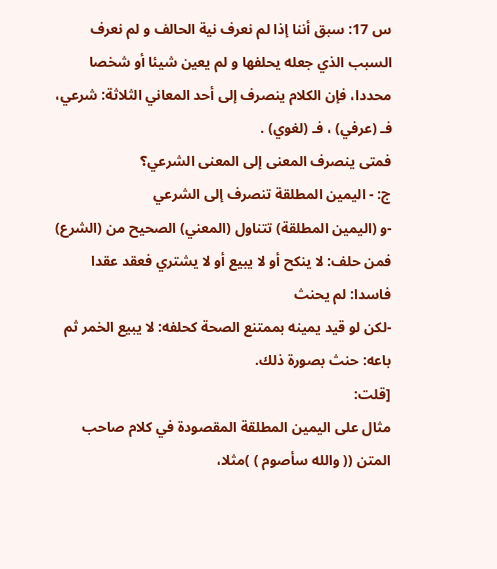س 17: سبق أننا إذا لم نعرف نية الحالف و لم نعرف السبب الذي جعله يحلفها و لم يعين شيئا أو شخصا محددا، فإن الكلام ينصرف إلى أحد المعاني الثلاثة: شرعي، فـ (عرفي) ، فـ (لغوي) .
فمتى ينصرف المعنى إلى المعنى الشرعي؟
ج: - اليمين المطلقة تنصرف إلى الشرعي
-و (اليمين المطلقة) تتناول (المعني) الصحيح من (الشرع)
فمن حلف: لا ينكح أو لا يبيع أو لا يشتري فعقد عقدا فاسدا: لم يحنث
-لكن لو قيد يمينه بممتنع الصحة كحلفه: لا يبيع الخمر ثم باعه: حنث بصورة ذلك.
[قلت:
مثال على اليمين المطلقة المقصودة في كلام صاحب المتن (( والله سأصوم ) )مثلا،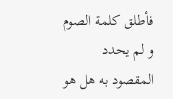فأطلق كلمة الصوم و لم يحدد المقصود به هل هو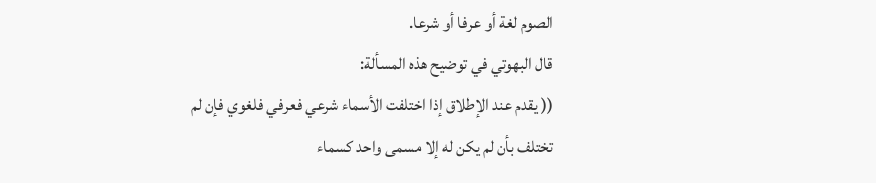الصوم لغة أو عرفا أو شرعا.
قال البهوتي في توضيح هذه المسألة:
(( يقدم عند الإطلاق إذا اختلفت الأسماء شرعي فعرفي فلغوي فإن لم تختلف بأن لم يكن له إلا مسمى واحد كسماء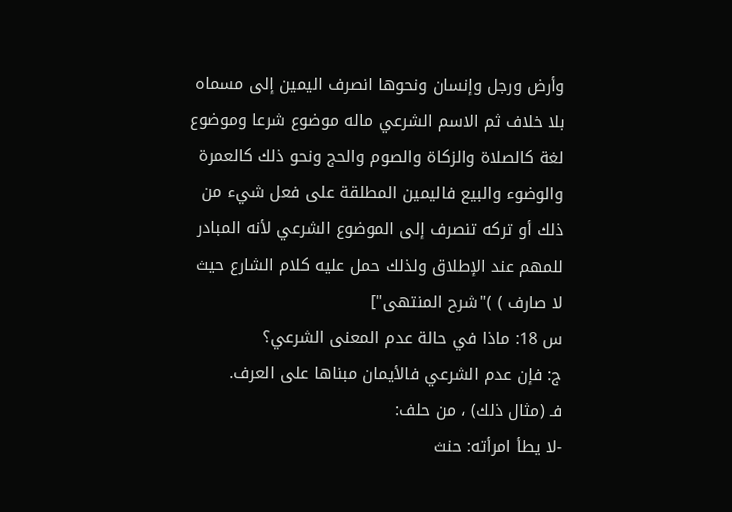وأرض ورجل وإنسان ونحوها انصرف اليمين إلى مسماه بلا خلاف ثم الاسم الشرعي ماله موضوع شرعا وموضوع لغة كالصلاة والزكاة والصوم والحج ونحو ذلك كالعمرة والوضوء والبيع فاليمين المطلقة على فعل شيء من ذلك أو تركه تنصرف إلى الموضوع الشرعي لأنه المبادر للمهم عند الإطلاق ولذلك حمل عليه كلام الشارع حيث لا صارف ) )"شرح المنتهى"]
س 18: ماذا في حالة عدم المعنى الشرعي؟
ج: فإن عدم الشرعي فالأيمان مبناها على العرف.
فـ (مثال ذلك) ، من حلف:
-لا يطأ امرأته: حنث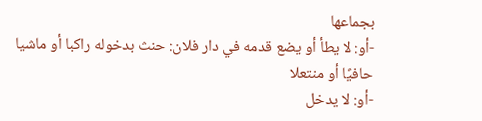بجماعها
-أو: لا يطأ أو يضع قدمه في دار فلان: حنث بدخوله راكبا أو ماشيا حافيًا أو منتعلا
-أو: لا يدخل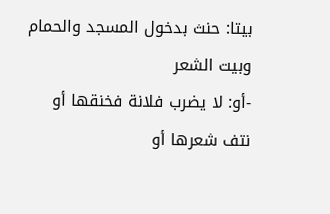بيتا: حنث بدخول المسجد والحمام وبيت الشعر
-أو: لا يضرب فلانة فخنقها أو نتف شعرها أو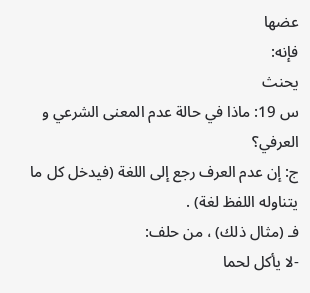عضها
فإنه:
يحنث
س 19: ماذا في حالة عدم المعنى الشرعي و العرفي؟
ج: إن عدم العرف رجع إلى اللغة (فيدخل كل ما يتناوله اللفظ لغة) .
فـ (مثال ذلك) ، من حلف:
-لا يأكل لحما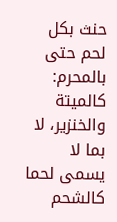حنث بكل لحم حتى بالمحرم: كالميتة والخنزير، لا بما لا يسمى لحما كالشحم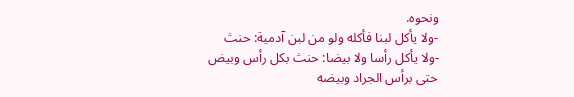ونحوه.
-ولا يأكل لبنا فأكله ولو من لبن آدمية: حنث
-ولا يأكل رأسا ولا بيضا: حنث بكل رأس وبيض حتى برأس الجراد وبيضه